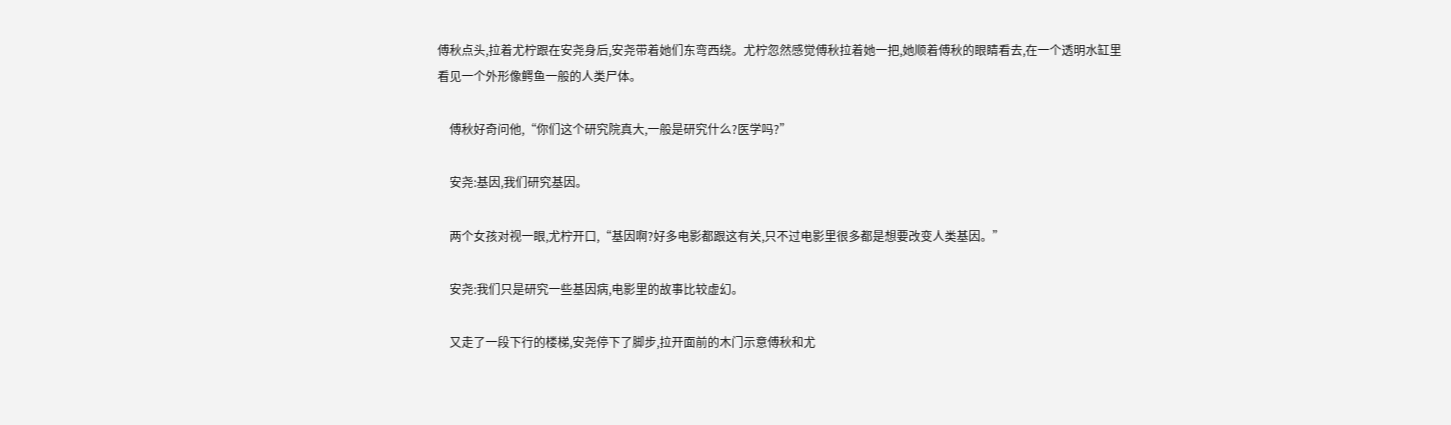傅秋点头,拉着尤柠跟在安尧身后,安尧带着她们东弯西绕。尤柠忽然感觉傅秋拉着她一把,她顺着傅秋的眼睛看去,在一个透明水缸里看见一个外形像鳄鱼一般的人类尸体。

    傅秋好奇问他,“你们这个研究院真大,一般是研究什么?医学吗?”

    安尧:基因,我们研究基因。

    两个女孩对视一眼,尤柠开口,“基因啊?好多电影都跟这有关,只不过电影里很多都是想要改变人类基因。”

    安尧:我们只是研究一些基因病,电影里的故事比较虚幻。

    又走了一段下行的楼梯,安尧停下了脚步,拉开面前的木门示意傅秋和尤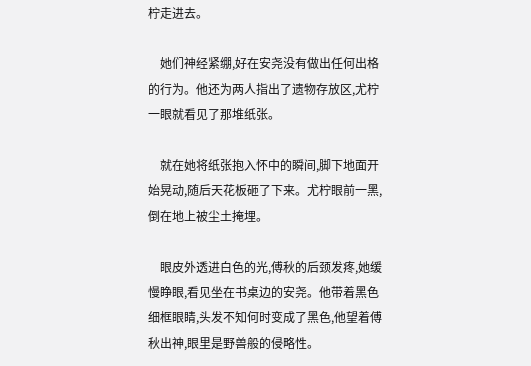柠走进去。

    她们神经紧绷,好在安尧没有做出任何出格的行为。他还为两人指出了遗物存放区,尤柠一眼就看见了那堆纸张。

    就在她将纸张抱入怀中的瞬间,脚下地面开始晃动,随后天花板砸了下来。尤柠眼前一黑,倒在地上被尘土掩埋。

    眼皮外透进白色的光,傅秋的后颈发疼,她缓慢睁眼,看见坐在书桌边的安尧。他带着黑色细框眼睛,头发不知何时变成了黑色,他望着傅秋出神,眼里是野兽般的侵略性。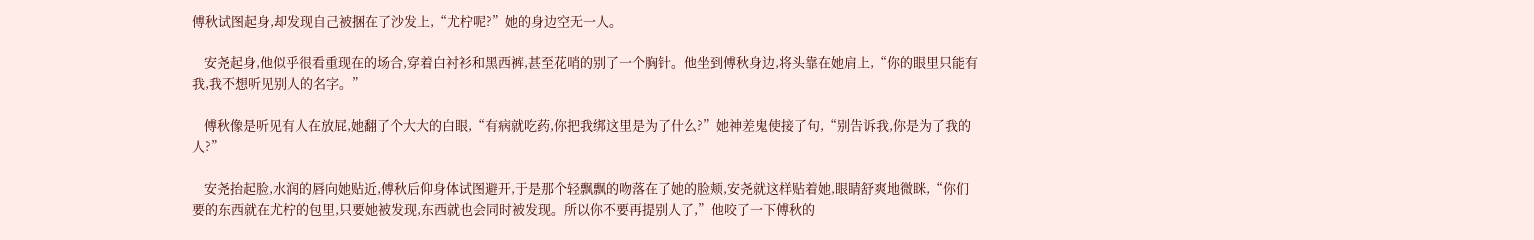傅秋试图起身,却发现自己被捆在了沙发上,“尤柠呢?”她的身边空无一人。

    安尧起身,他似乎很看重现在的场合,穿着白衬衫和黑西裤,甚至花哨的别了一个胸针。他坐到傅秋身边,将头靠在她肩上,“你的眼里只能有我,我不想听见别人的名字。”

    傅秋像是听见有人在放屁,她翻了个大大的白眼,“有病就吃药,你把我绑这里是为了什么?”她神差鬼使接了句,“别告诉我,你是为了我的人?”

    安尧抬起脸,水润的唇向她贴近,傅秋后仰身体试图避开,于是那个轻飘飘的吻落在了她的脸颊,安尧就这样贴着她,眼睛舒爽地微眯,“你们要的东西就在尤柠的包里,只要她被发现,东西就也会同时被发现。所以你不要再提别人了,”他咬了一下傅秋的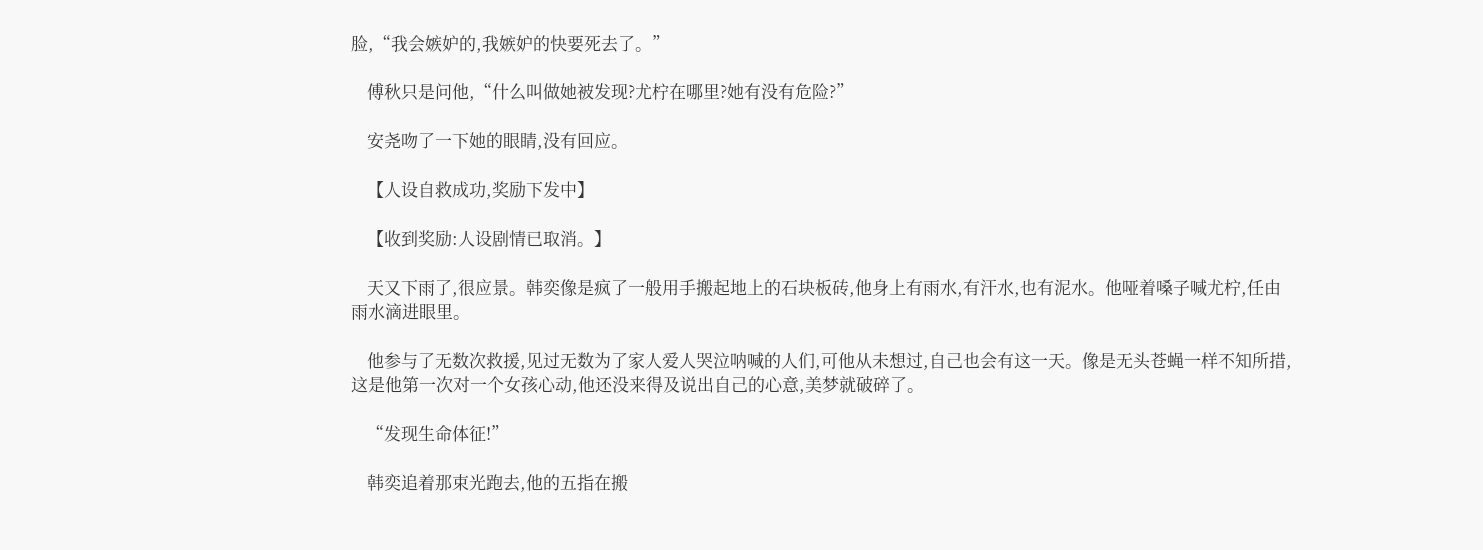脸,“我会嫉妒的,我嫉妒的快要死去了。”

    傅秋只是问他,“什么叫做她被发现?尤柠在哪里?她有没有危险?”

    安尧吻了一下她的眼睛,没有回应。

    【人设自救成功,奖励下发中】

    【收到奖励:人设剧情已取消。】

    天又下雨了,很应景。韩奕像是疯了一般用手搬起地上的石块板砖,他身上有雨水,有汗水,也有泥水。他哑着嗓子喊尤柠,任由雨水滴进眼里。

    他参与了无数次救援,见过无数为了家人爱人哭泣呐喊的人们,可他从未想过,自己也会有这一天。像是无头苍蝇一样不知所措,这是他第一次对一个女孩心动,他还没来得及说出自己的心意,美梦就破碎了。

    “发现生命体征!”

    韩奕追着那束光跑去,他的五指在搬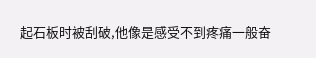起石板时被刮破,他像是感受不到疼痛一般奋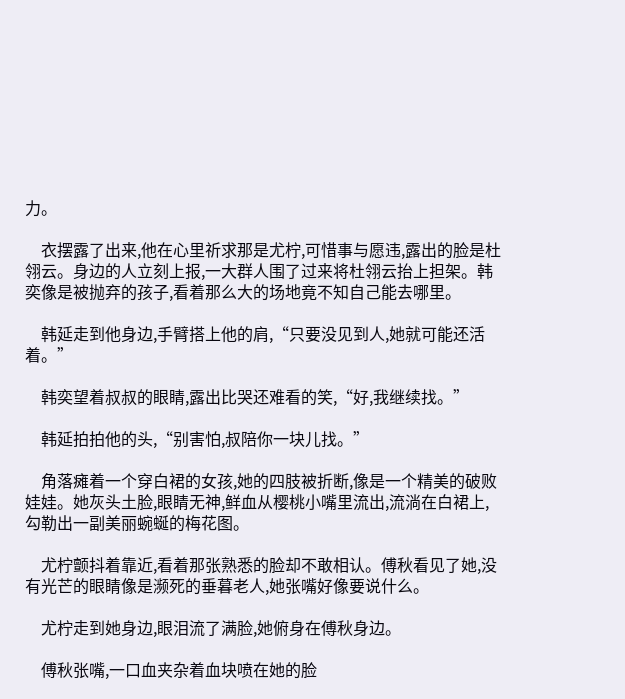力。

    衣摆露了出来,他在心里祈求那是尤柠,可惜事与愿违,露出的脸是杜翎云。身边的人立刻上报,一大群人围了过来将杜翎云抬上担架。韩奕像是被抛弃的孩子,看着那么大的场地竟不知自己能去哪里。

    韩延走到他身边,手臂搭上他的肩,“只要没见到人,她就可能还活着。”

    韩奕望着叔叔的眼睛,露出比哭还难看的笑,“好,我继续找。”

    韩延拍拍他的头,“别害怕,叔陪你一块儿找。”

    角落瘫着一个穿白裙的女孩,她的四肢被折断,像是一个精美的破败娃娃。她灰头土脸,眼睛无神,鲜血从樱桃小嘴里流出,流淌在白裙上,勾勒出一副美丽蜿蜒的梅花图。

    尤柠颤抖着靠近,看着那张熟悉的脸却不敢相认。傅秋看见了她,没有光芒的眼睛像是濒死的垂暮老人,她张嘴好像要说什么。

    尤柠走到她身边,眼泪流了满脸,她俯身在傅秋身边。

    傅秋张嘴,一口血夹杂着血块喷在她的脸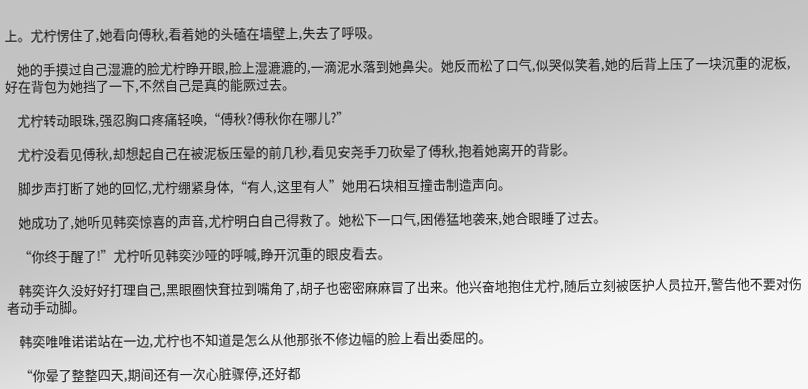上。尤柠愣住了,她看向傅秋,看着她的头磕在墙壁上,失去了呼吸。

    她的手摸过自己湿漉的脸尤柠睁开眼,脸上湿漉漉的,一滴泥水落到她鼻尖。她反而松了口气,似哭似笑着,她的后背上压了一块沉重的泥板,好在背包为她挡了一下,不然自己是真的能厥过去。

    尤柠转动眼珠,强忍胸口疼痛轻唤,“傅秋?傅秋你在哪儿?”

    尤柠没看见傅秋,却想起自己在被泥板压晕的前几秒,看见安尧手刀砍晕了傅秋,抱着她离开的背影。

    脚步声打断了她的回忆,尤柠绷紧身体,“有人,这里有人”她用石块相互撞击制造声向。

    她成功了,她听见韩奕惊喜的声音,尤柠明白自己得救了。她松下一口气,困倦猛地袭来,她合眼睡了过去。

    “你终于醒了!”尤柠听见韩奕沙哑的呼喊,睁开沉重的眼皮看去。

    韩奕许久没好好打理自己,黑眼圈快耷拉到嘴角了,胡子也密密麻麻冒了出来。他兴奋地抱住尤柠,随后立刻被医护人员拉开,警告他不要对伤者动手动脚。

    韩奕唯唯诺诺站在一边,尤柠也不知道是怎么从他那张不修边幅的脸上看出委屈的。

    “你晕了整整四天,期间还有一次心脏骤停,还好都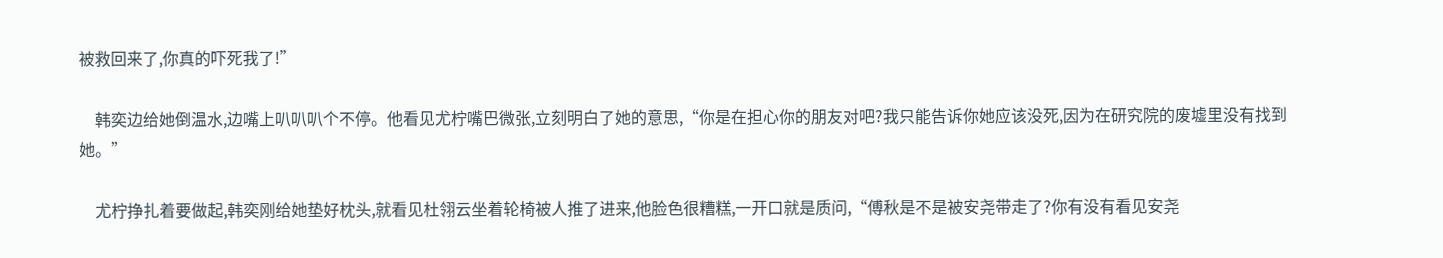被救回来了,你真的吓死我了!”

    韩奕边给她倒温水,边嘴上叭叭叭个不停。他看见尤柠嘴巴微张,立刻明白了她的意思,“你是在担心你的朋友对吧?我只能告诉你她应该没死,因为在研究院的废墟里没有找到她。”

    尤柠挣扎着要做起,韩奕刚给她垫好枕头,就看见杜翎云坐着轮椅被人推了进来,他脸色很糟糕,一开口就是质问,“傅秋是不是被安尧带走了?你有没有看见安尧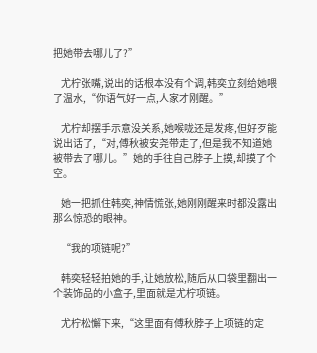把她带去哪儿了?”

    尤柠张嘴,说出的话根本没有个调,韩奕立刻给她喂了温水,“你语气好一点,人家才刚醒。”

    尤柠却摆手示意没关系,她喉咙还是发疼,但好歹能说出话了,“对,傅秋被安尧带走了,但是我不知道她被带去了哪儿。”她的手往自己脖子上摸,却摸了个空。

    她一把抓住韩奕,神情慌张,她刚刚醒来时都没露出那么惊恐的眼神。

    “我的项链呢?”

    韩奕轻轻拍她的手,让她放松,随后从口袋里翻出一个装饰品的小盒子,里面就是尤柠项链。

    尤柠松懈下来,“这里面有傅秋脖子上项链的定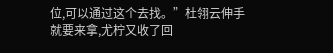位,可以通过这个去找。”杜翎云伸手就要来拿,尤柠又收了回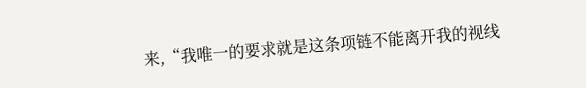来,“我唯一的要求就是这条项链不能离开我的视线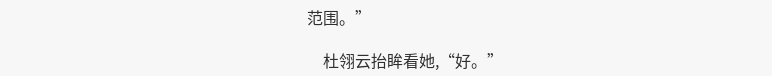范围。”

    杜翎云抬眸看她,“好。”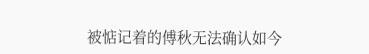被惦记着的傅秋无法确认如今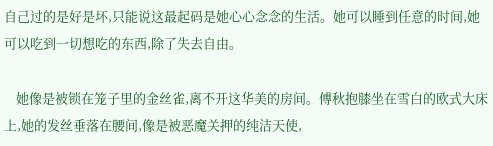自己过的是好是坏,只能说这最起码是她心心念念的生活。她可以睡到任意的时间,她可以吃到一切想吃的东西,除了失去自由。

    她像是被锁在笼子里的金丝雀,离不开这华美的房间。傅秋抱膝坐在雪白的欧式大床上,她的发丝垂落在腰间,像是被恶魔关押的纯洁天使,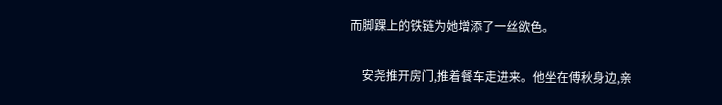而脚踝上的铁链为她增添了一丝欲色。

    安尧推开房门,推着餐车走进来。他坐在傅秋身边,亲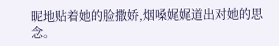昵地贴着她的脸撒娇,烟嗓娓娓道出对她的思念。